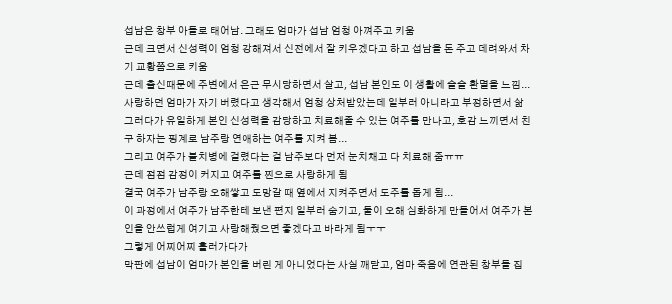섭남은 창부 아들로 태어남. 그래도 엄마가 섭남 엄청 아껴주고 키움
근데 크면서 신성력이 엄청 강해져서 신전에서 잘 키우겠다고 하고 섭남을 돈 주고 데려와서 차기 교황쯤으로 키움
근데 출신때문에 주변에서 은근 무시당하면서 살고, 섭남 본인도 이 생활에 슬슬 환멸을 느낌... 사랑하던 엄마가 자기 버렸다고 생각해서 엄청 상처받았는데 일부러 아니라고 부정하면서 삶
그러다가 유일하게 본인 신성력을 감당하고 치료해줄 수 있는 여주를 만나고, 호감 느끼면서 친구 하자는 핑계로 남주랑 연애하는 여주를 지켜 봄...
그리고 여주가 불치병에 걸렸다는 걸 남주보다 먼저 눈치채고 다 치료해 줌ㅠㅠ
근데 점점 감정이 커지고 여주를 찐으로 사랑하게 됨
결국 여주가 남주랑 오해쌓고 도망갈 때 옆에서 지켜주면서 도주를 돕게 됨...
이 과정에서 여주가 남주한테 보낸 편지 일부러 숨기고, 둘이 오해 심화하게 만들어서 여주가 본인을 안쓰럽게 여기고 사랑해줬으면 좋겠다고 바라게 됨ㅜㅜ
그렇게 어찌어찌 흘러가다가
막판에 섭남이 엄마가 본인을 버린 게 아니었다는 사실 깨닫고, 엄마 죽음에 연관된 창부들 집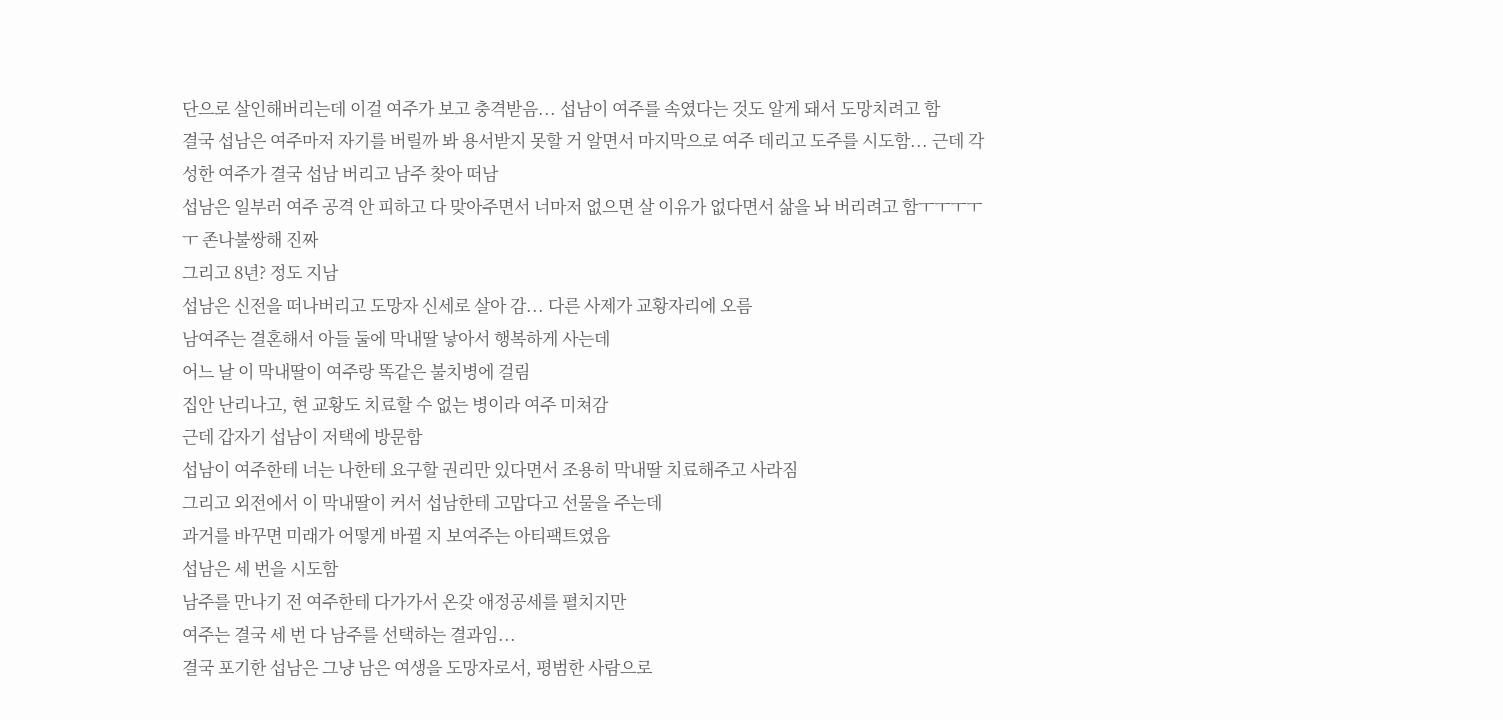단으로 살인해버리는데 이걸 여주가 보고 충격받음... 섭남이 여주를 속였다는 것도 알게 돼서 도망치려고 함
결국 섭남은 여주마저 자기를 버릴까 봐 용서받지 못할 거 알면서 마지막으로 여주 데리고 도주를 시도함... 근데 각성한 여주가 결국 섭남 버리고 남주 찾아 떠남
섭남은 일부러 여주 공격 안 피하고 다 맞아주면서 너마저 없으면 살 이유가 없다면서 삶을 놔 버리려고 함ㅜㅜㅜㅜㅜ 존나불쌍해 진짜
그리고 8년? 정도 지남
섭남은 신전을 떠나버리고 도망자 신세로 살아 감... 다른 사제가 교황자리에 오름
남여주는 결혼해서 아들 둘에 막내딸 낳아서 행복하게 사는데
어느 날 이 막내딸이 여주랑 똑같은 불치병에 걸림
집안 난리나고, 현 교황도 치료할 수 없는 병이라 여주 미쳐감
근데 갑자기 섭남이 저택에 방문함
섭남이 여주한테 너는 나한테 요구할 권리만 있다면서 조용히 막내딸 치료해주고 사라짐
그리고 외전에서 이 막내딸이 커서 섭남한테 고맙다고 선물을 주는데
과거를 바꾸면 미래가 어떻게 바뀔 지 보여주는 아티팩트였음
섭남은 세 번을 시도함
남주를 만나기 전 여주한테 다가가서 온갖 애정공세를 펼치지만
여주는 결국 세 번 다 남주를 선택하는 결과임...
결국 포기한 섭남은 그냥 남은 여생을 도망자로서, 평범한 사람으로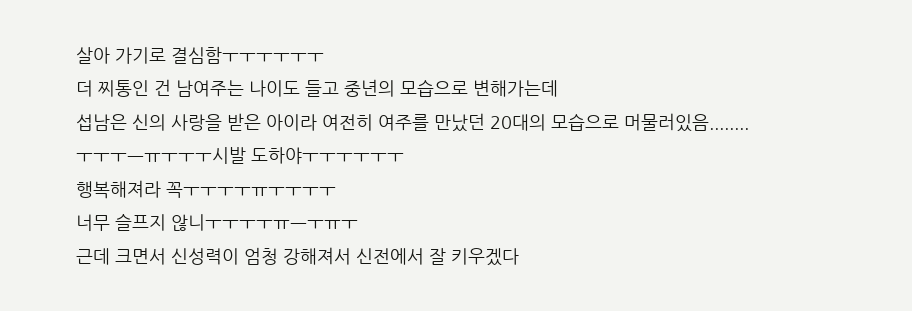살아 가기로 결심함ㅜㅜㅜㅜㅜㅜ
더 찌통인 건 남여주는 나이도 들고 중년의 모습으로 변해가는데
섭남은 신의 사랑을 받은 아이라 여전히 여주를 만났던 20대의 모습으로 머물러있음........
ㅜㅜㅜㅡㅠㅜㅜㅜ시발 도하야ㅜㅜㅜㅜㅜㅜ
행복해져라 꼭ㅜㅜㅜㅜㅠㅜㅜㅜㅜ
너무 슬프지 않니ㅜㅜㅜㅜㅠㅡㅜㅠㅜ
근데 크면서 신성력이 엄청 강해져서 신전에서 잘 키우겠다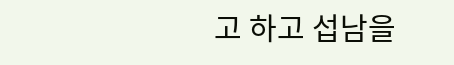고 하고 섭남을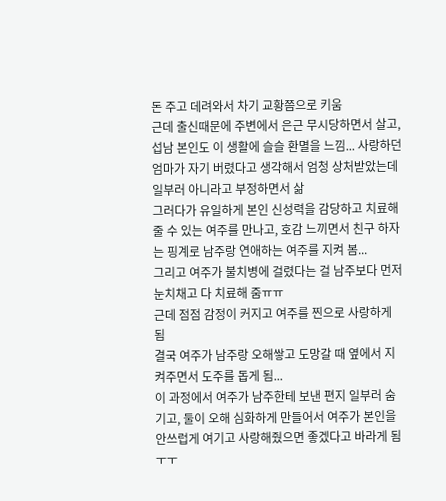돈 주고 데려와서 차기 교황쯤으로 키움
근데 출신때문에 주변에서 은근 무시당하면서 살고, 섭남 본인도 이 생활에 슬슬 환멸을 느낌... 사랑하던 엄마가 자기 버렸다고 생각해서 엄청 상처받았는데 일부러 아니라고 부정하면서 삶
그러다가 유일하게 본인 신성력을 감당하고 치료해줄 수 있는 여주를 만나고, 호감 느끼면서 친구 하자는 핑계로 남주랑 연애하는 여주를 지켜 봄...
그리고 여주가 불치병에 걸렸다는 걸 남주보다 먼저 눈치채고 다 치료해 줌ㅠㅠ
근데 점점 감정이 커지고 여주를 찐으로 사랑하게 됨
결국 여주가 남주랑 오해쌓고 도망갈 때 옆에서 지켜주면서 도주를 돕게 됨...
이 과정에서 여주가 남주한테 보낸 편지 일부러 숨기고, 둘이 오해 심화하게 만들어서 여주가 본인을 안쓰럽게 여기고 사랑해줬으면 좋겠다고 바라게 됨ㅜㅜ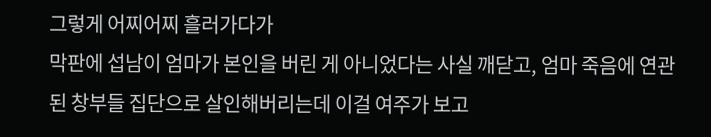그렇게 어찌어찌 흘러가다가
막판에 섭남이 엄마가 본인을 버린 게 아니었다는 사실 깨닫고, 엄마 죽음에 연관된 창부들 집단으로 살인해버리는데 이걸 여주가 보고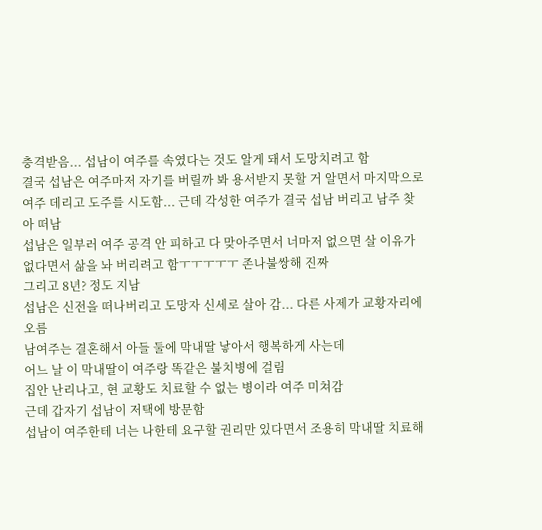충격받음... 섭남이 여주를 속였다는 것도 알게 돼서 도망치려고 함
결국 섭남은 여주마저 자기를 버릴까 봐 용서받지 못할 거 알면서 마지막으로 여주 데리고 도주를 시도함... 근데 각성한 여주가 결국 섭남 버리고 남주 찾아 떠남
섭남은 일부러 여주 공격 안 피하고 다 맞아주면서 너마저 없으면 살 이유가 없다면서 삶을 놔 버리려고 함ㅜㅜㅜㅜㅜ 존나불쌍해 진짜
그리고 8년? 정도 지남
섭남은 신전을 떠나버리고 도망자 신세로 살아 감... 다른 사제가 교황자리에 오름
남여주는 결혼해서 아들 둘에 막내딸 낳아서 행복하게 사는데
어느 날 이 막내딸이 여주랑 똑같은 불치병에 걸림
집안 난리나고, 현 교황도 치료할 수 없는 병이라 여주 미쳐감
근데 갑자기 섭남이 저택에 방문함
섭남이 여주한테 너는 나한테 요구할 권리만 있다면서 조용히 막내딸 치료해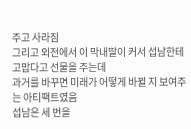주고 사라짐
그리고 외전에서 이 막내딸이 커서 섭남한테 고맙다고 선물을 주는데
과거를 바꾸면 미래가 어떻게 바뀔 지 보여주는 아티팩트였음
섭남은 세 번을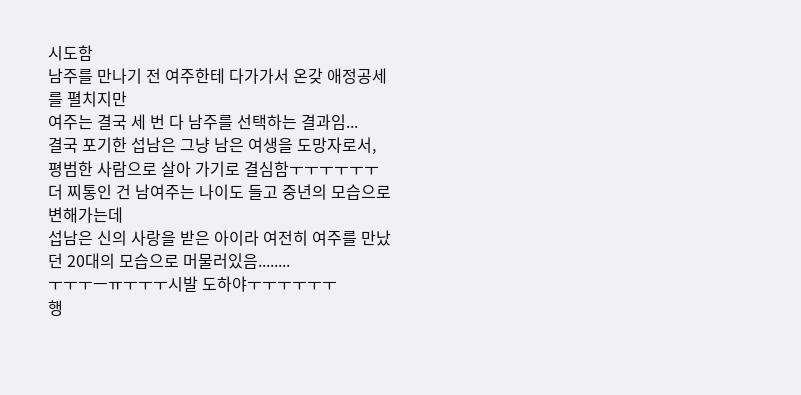시도함
남주를 만나기 전 여주한테 다가가서 온갖 애정공세를 펼치지만
여주는 결국 세 번 다 남주를 선택하는 결과임...
결국 포기한 섭남은 그냥 남은 여생을 도망자로서, 평범한 사람으로 살아 가기로 결심함ㅜㅜㅜㅜㅜㅜ
더 찌통인 건 남여주는 나이도 들고 중년의 모습으로 변해가는데
섭남은 신의 사랑을 받은 아이라 여전히 여주를 만났던 20대의 모습으로 머물러있음........
ㅜㅜㅜㅡㅠㅜㅜㅜ시발 도하야ㅜㅜㅜㅜㅜㅜ
행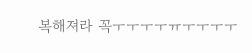복해져라 꼭ㅜㅜㅜㅜㅠㅜㅜㅜㅜ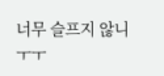너무 슬프지 않니ㅜㅜ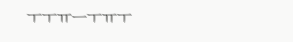ㅜㅜㅠㅡㅜㅠㅜ